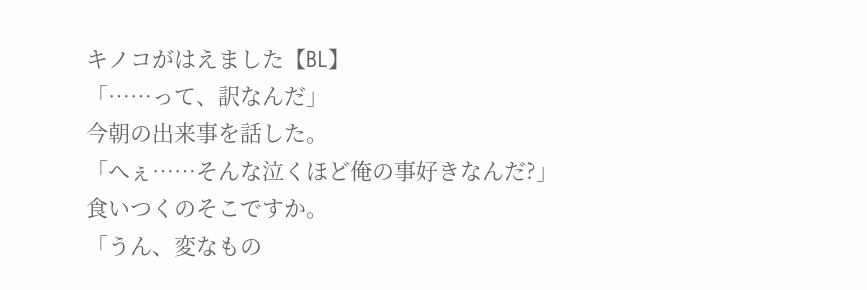キノコがはえました【BL】
「……って、訳なんだ」
今朝の出来事を話した。
「へぇ……そんな泣くほど俺の事好きなんだ?」
食いつくのそこですか。
「うん、変なもの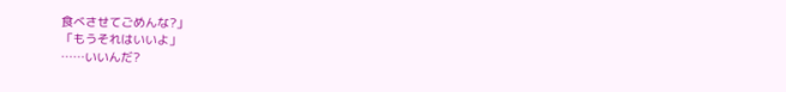食べさせてごめんな?」
「もうそれはいいよ」
……いいんだ?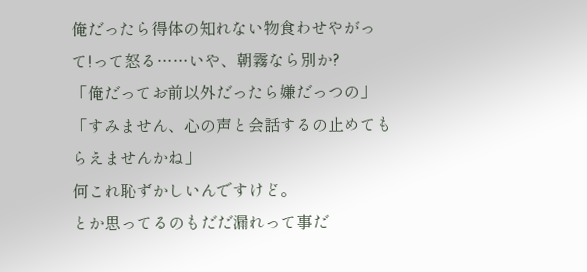俺だったら得体の知れない物食わせやがって!って怒る……いや、朝霧なら別か?
「俺だってお前以外だったら嫌だっつの」
「すみません、心の声と会話するの止めてもらえませんかね」
何これ恥ずかしいんですけど。
とか思ってるのもだだ漏れって事だ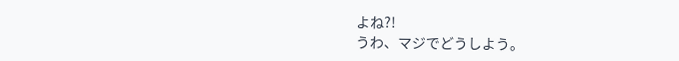よね?!
うわ、マジでどうしよう。